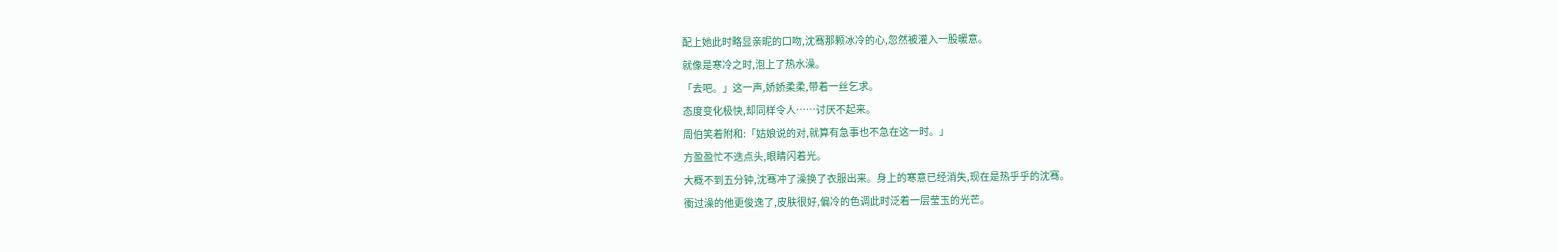配上她此时略显亲昵的口吻,沈骞那颗冰冷的心,忽然被灌入一股暖意。
就像是寒冷之时,泡上了热水澡。
「去吧。」这一声,娇娇柔柔,带着一丝乞求。
态度变化极快,却同样令人……讨厌不起来。
周伯笑着附和:「姑娘说的对,就算有急事也不急在这一时。」
方盈盈忙不迭点头,眼睛闪着光。
大概不到五分钟,沈骞冲了澡换了衣服出来。身上的寒意已经消失,现在是热乎乎的沈骞。
衝过澡的他更俊逸了,皮肤很好,偏冷的色调此时泛着一层莹玉的光芒。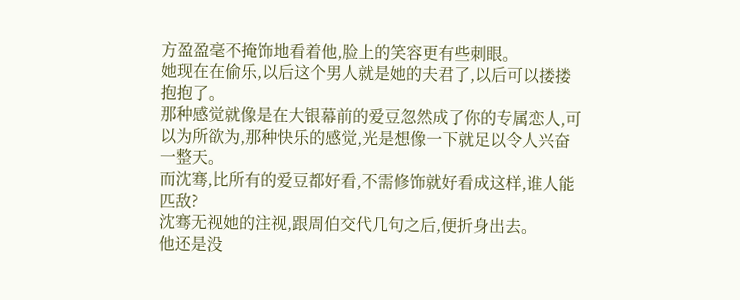方盈盈毫不掩饰地看着他,脸上的笑容更有些刺眼。
她现在在偷乐,以后这个男人就是她的夫君了,以后可以搂搂抱抱了。
那种感觉就像是在大银幕前的爱豆忽然成了你的专属恋人,可以为所欲为,那种快乐的感觉,光是想像一下就足以令人兴奋一整天。
而沈骞,比所有的爱豆都好看,不需修饰就好看成这样,谁人能匹敌?
沈骞无视她的注视,跟周伯交代几句之后,便折身出去。
他还是没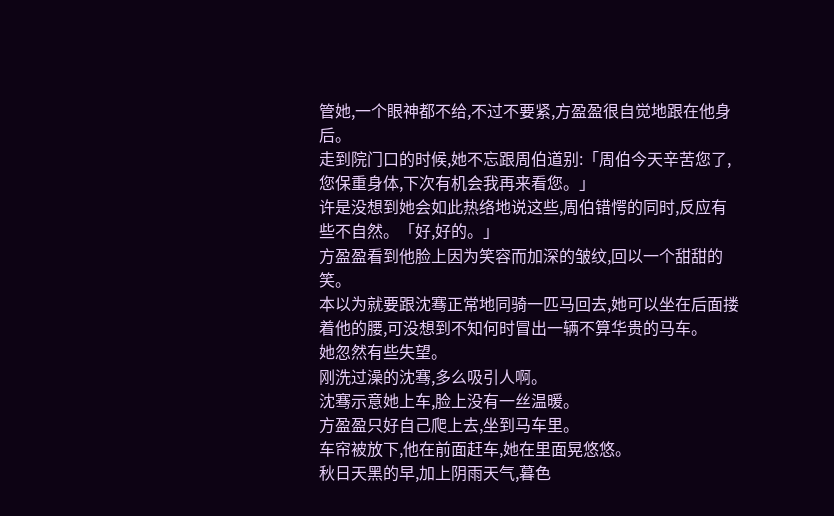管她,一个眼神都不给,不过不要紧,方盈盈很自觉地跟在他身后。
走到院门口的时候,她不忘跟周伯道别:「周伯今天辛苦您了,您保重身体,下次有机会我再来看您。」
许是没想到她会如此热络地说这些,周伯错愕的同时,反应有些不自然。「好,好的。」
方盈盈看到他脸上因为笑容而加深的皱纹,回以一个甜甜的笑。
本以为就要跟沈骞正常地同骑一匹马回去,她可以坐在后面搂着他的腰,可没想到不知何时冒出一辆不算华贵的马车。
她忽然有些失望。
刚洗过澡的沈骞,多么吸引人啊。
沈骞示意她上车,脸上没有一丝温暖。
方盈盈只好自己爬上去,坐到马车里。
车帘被放下,他在前面赶车,她在里面晃悠悠。
秋日天黑的早,加上阴雨天气,暮色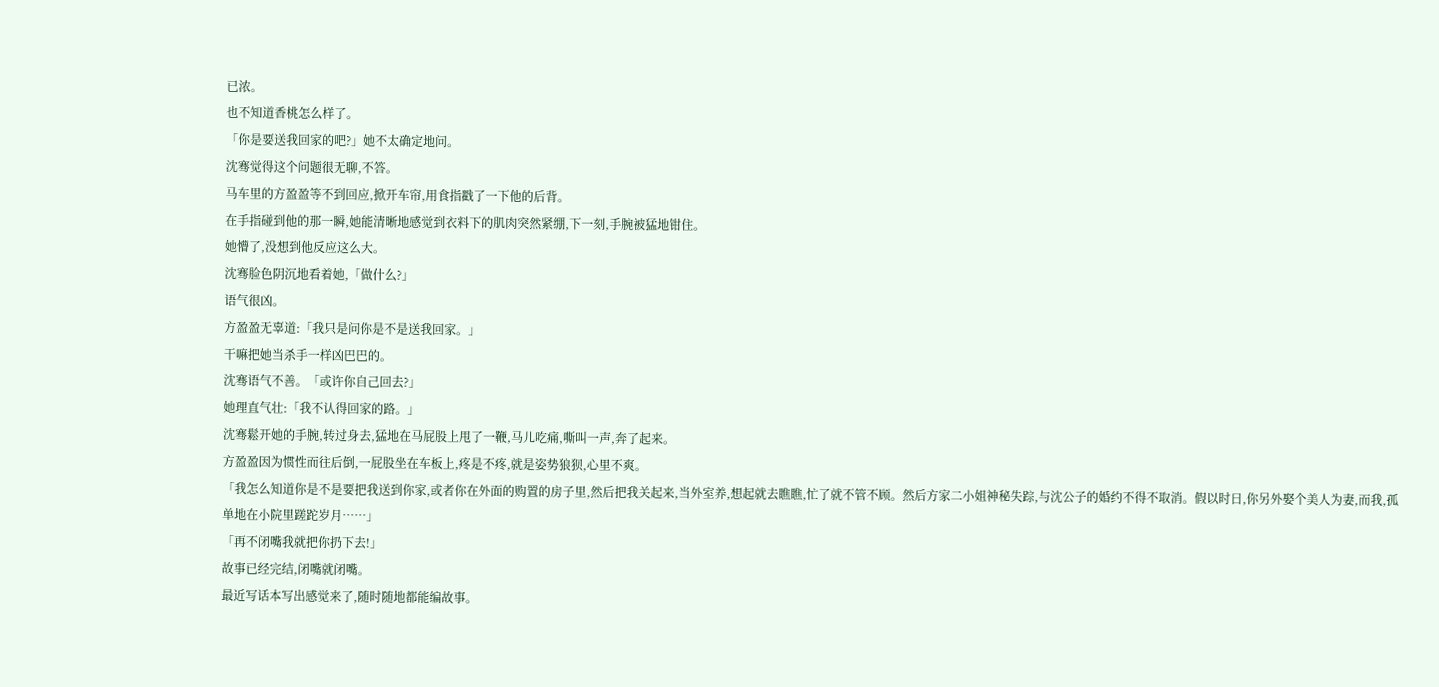已浓。
也不知道香桃怎么样了。
「你是要送我回家的吧?」她不太确定地问。
沈骞觉得这个问题很无聊,不答。
马车里的方盈盈等不到回应,掀开车帘,用食指戳了一下他的后背。
在手指碰到他的那一瞬,她能清晰地感觉到衣料下的肌肉突然紧绷,下一刻,手腕被猛地钳住。
她懵了,没想到他反应这么大。
沈骞脸色阴沉地看着她,「做什么?」
语气很凶。
方盈盈无辜道:「我只是问你是不是送我回家。」
干嘛把她当杀手一样凶巴巴的。
沈骞语气不善。「或许你自己回去?」
她理直气壮:「我不认得回家的路。」
沈骞鬆开她的手腕,转过身去,猛地在马屁股上甩了一鞭,马儿吃痛,嘶叫一声,奔了起来。
方盈盈因为惯性而往后倒,一屁股坐在车板上,疼是不疼,就是姿势狼狈,心里不爽。
「我怎么知道你是不是要把我送到你家,或者你在外面的购置的房子里,然后把我关起来,当外室养,想起就去瞧瞧,忙了就不管不顾。然后方家二小姐神秘失踪,与沈公子的婚约不得不取消。假以时日,你另外娶个美人为妻,而我,孤单地在小院里蹉跎岁月……」
「再不闭嘴我就把你扔下去!」
故事已经完结,闭嘴就闭嘴。
最近写话本写出感觉来了,随时随地都能编故事。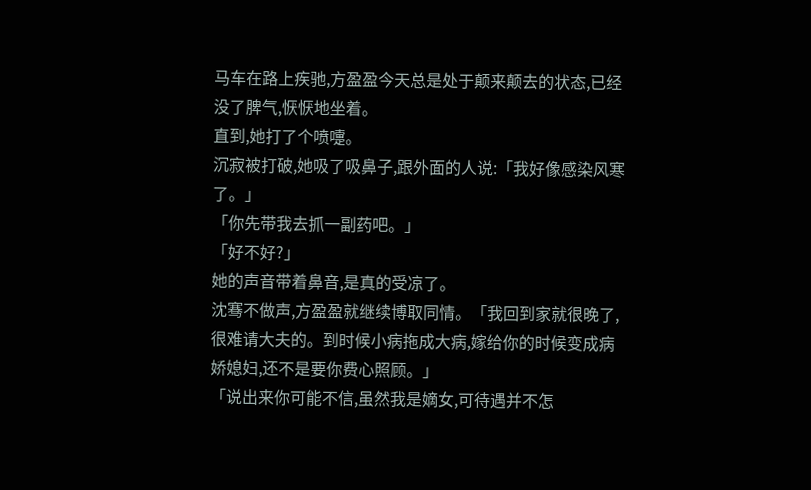马车在路上疾驰,方盈盈今天总是处于颠来颠去的状态,已经没了脾气,恹恹地坐着。
直到,她打了个喷嚏。
沉寂被打破,她吸了吸鼻子,跟外面的人说:「我好像感染风寒了。」
「你先带我去抓一副药吧。」
「好不好?」
她的声音带着鼻音,是真的受凉了。
沈骞不做声,方盈盈就继续博取同情。「我回到家就很晚了,很难请大夫的。到时候小病拖成大病,嫁给你的时候变成病娇媳妇,还不是要你费心照顾。」
「说出来你可能不信,虽然我是嫡女,可待遇并不怎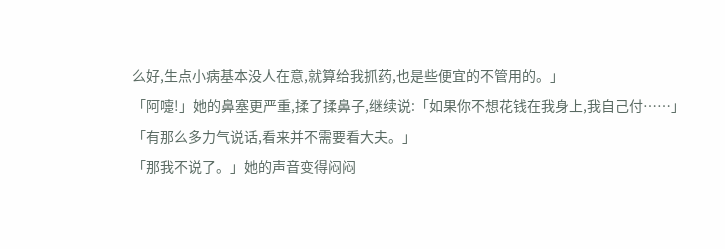么好,生点小病基本没人在意,就算给我抓药,也是些便宜的不管用的。」
「阿嚏!」她的鼻塞更严重,揉了揉鼻子,继续说:「如果你不想花钱在我身上,我自己付……」
「有那么多力气说话,看来并不需要看大夫。」
「那我不说了。」她的声音变得闷闷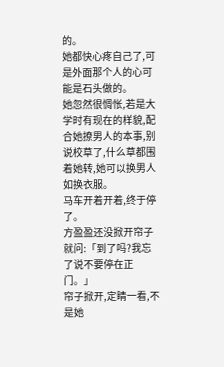的。
她都快心疼自己了,可是外面那个人的心可能是石头做的。
她忽然很惆怅,若是大学时有现在的样貌,配合她撩男人的本事,别说校草了,什么草都围着她转,她可以换男人如换衣服。
马车开着开着,终于停了。
方盈盈还没掀开帘子就问:「到了吗?我忘了说不要停在正门。」
帘子掀开,定睛一看,不是她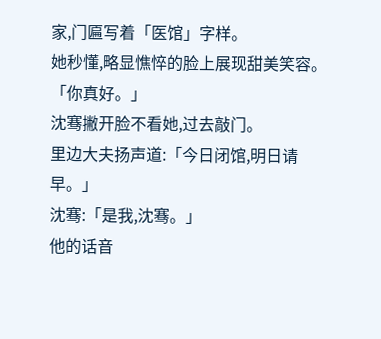家,门匾写着「医馆」字样。
她秒懂,略显憔悴的脸上展现甜美笑容。
「你真好。」
沈骞撇开脸不看她,过去敲门。
里边大夫扬声道:「今日闭馆,明日请早。」
沈骞:「是我,沈骞。」
他的话音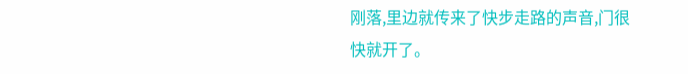刚落,里边就传来了快步走路的声音,门很快就开了。